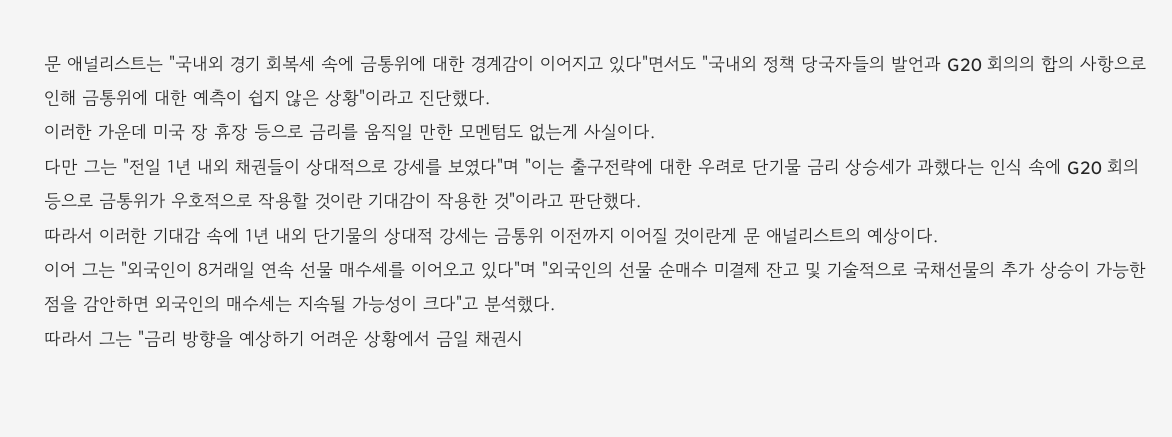문 애널리스트는 "국내외 경기 회복세 속에 금통위에 대한 경계감이 이어지고 있다"면서도 "국내외 정책 당국자들의 발언과 G20 회의의 합의 사항으로 인해 금통위에 대한 예측이 쉽지 않은 상황"이라고 진단했다.
이러한 가운데 미국 장 휴장 등으로 금리를 움직일 만한 모멘텀도 없는게 사실이다.
다만 그는 "전일 1년 내외 채권들이 상대적으로 강세를 보였다"며 "이는 출구전략에 대한 우려로 단기물 금리 상승세가 과했다는 인식 속에 G20 회의 등으로 금통위가 우호적으로 작용할 것이란 기대감이 작용한 것"이라고 판단했다.
따라서 이러한 기대감 속에 1년 내외 단기물의 상대적 강세는 금통위 이전까지 이어질 것이란게 문 애널리스트의 예상이다.
이어 그는 "외국인이 8거래일 연속 선물 매수세를 이어오고 있다"며 "외국인의 선물 순매수 미결제 잔고 및 기술적으로 국채선물의 추가 상승이 가능한 점을 감안하면 외국인의 매수세는 지속될 가능성이 크다"고 분석했다.
따라서 그는 "금리 방향을 예상하기 어려운 상황에서 금일 채권시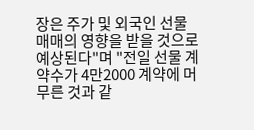장은 주가 및 외국인 선물 매매의 영향을 받을 것으로 예상된다"며 "전일 선물 계약수가 4만2000 계약에 머무른 것과 같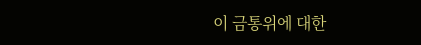이 금통위에 대한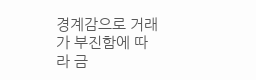경계감으로 거래가 부진함에 따라 금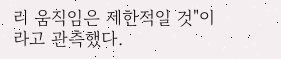리 움직임은 제한적일 것"이라고 관측했다.